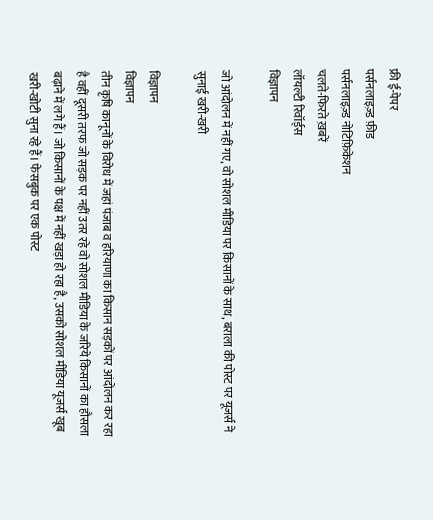फ्री ई-पेपर
पर्सनलाइज़्ड फ़ीड
पर्सनलाइज़्ड नोटिफ़िकेशन
चलते-फिरते ख़बरें
लॉयल्टी रिवॉर्ड्स
विज्ञापन

जो आंदोलन में नहीं गए, वो सोशल मीडिया पर किसानों के साथ, बराला की पोस्ट पर यूजर्स ने सुनाई खरी-खरी

विज्ञापन
विज्ञापन
तीन कृषि कानूनों के विरोध में जहां पंजाब व हरियाणा का किसान सड़कों पर आंदोलन कर रहा है वहीं दूसरी तरफ जो सड़क पर नहीं उतर रहे वो सोशल मीडिया के जरिये किसानों का हौसला बढ़ाने में लगे हैं। जो किसानों के पक्ष में नहीं खड़ा हो रहा है, उसको सोशल मीडिया यूजर्स खूब खरी-खोटी सुना रहे हैं। फेसबुक पर एक पोस्ट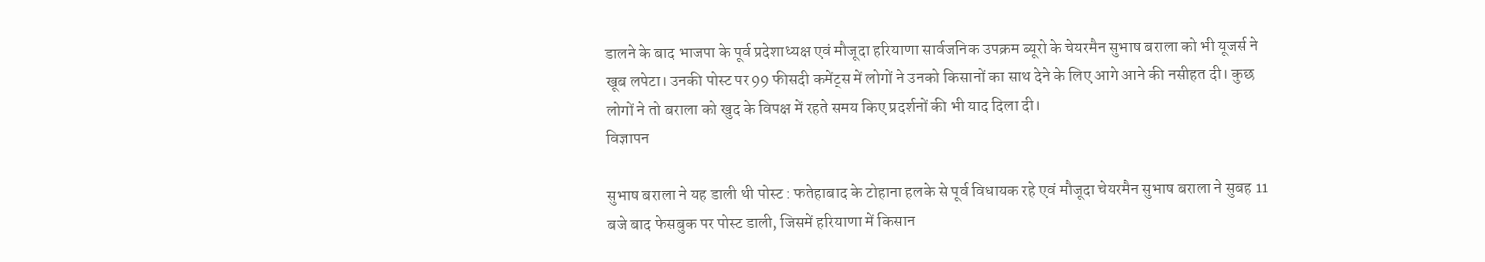डालने के बाद भाजपा के पूर्व प्रदेशाध्यक्ष एवं मौजूदा हरियाणा सार्वजनिक उपक्रम ब्यूरो के चेयरमैन सुभाष बराला को भी यूजर्स ने खूब लपेटा। उनकी पोस्ट पर 99 फीसदी कमेंट्स में लोगों ने उनको किसानों का साथ देने के लिए आगे आने की नसीहत दी। कुछ लोगों ने तो बराला को खुद के विपक्ष में रहते समय किए प्रदर्शनों की भी याद दिला दी।
विज्ञापन

सुभाष बराला ने यह डाली थी पोस्ट : फतेहाबाद के टोहाना हलके से पूर्व विधायक रहे एवं मौजूदा चेयरमैन सुभाष बराला ने सुबह 11 बजे बाद फेसबुक पर पोस्ट डाली, जिसमें हरियाणा में किसान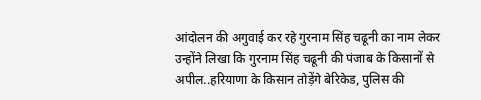आंदोलन की अगुवाई कर रहे गुरनाम सिंह चढूनी का नाम लेकर उन्होंने लिखा कि गुरनाम सिंह चढूनी की पंजाब के किसानों से अपील..हरियाणा के किसान तोड़ेंगे बेरिकेड, पुलिस की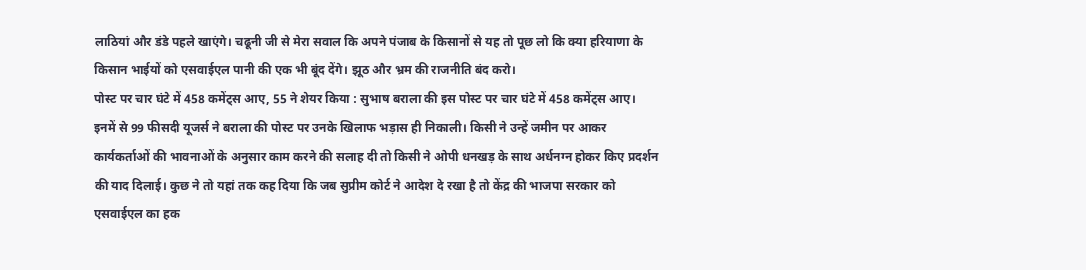लाठियां और डंडे पहले खाएंगे। चढूनी जी से मेरा सवाल कि अपने पंजाब के किसानों से यह तो पूछ लो कि क्या हरियाणा के किसान भाईयों को एसवाईएल पानी की एक भी बूंद देंगे। झूठ और भ्रम की राजनीति बंद करो।
पोस्ट पर चार घंटे में 458 कमेंट्स आए, 55 ने शेयर किया : सुभाष बराला की इस पोस्ट पर चार घंटे में 458 कमेंट्स आए। इनमें से 99 फीसदी यूजर्स ने बराला की पोस्ट पर उनके खिलाफ भड़ास ही निकाली। किसी ने उन्हें जमीन पर आकर कार्यकर्ताओं की भावनाओं के अनुसार काम करने की सलाह दी तो किसी ने ओपी धनखड़ के साथ अर्धनग्न होकर किए प्रदर्शन की याद दिलाई। कुछ ने तो यहां तक कह दिया कि जब सुप्रीम कोर्ट ने आदेश दे रखा है तो केंद्र की भाजपा सरकार को एसवाईएल का हक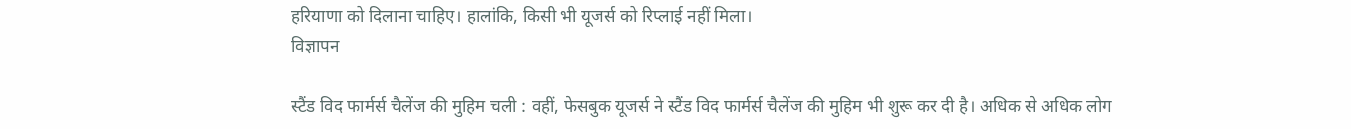हरियाणा को दिलाना चाहिए। हालांकि, किसी भी यूजर्स को रिप्लाई नहीं मिला।
विज्ञापन

स्टैंड विद फार्मर्स चैलेंज की मुहिम चली : वहीं, फेसबुक यूजर्स ने स्टैंड विद फार्मर्स चैलेंज की मुहिम भी शुरू कर दी है। अधिक से अधिक लोग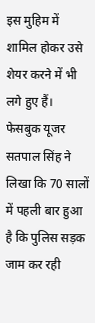इस मुहिम में शामिल होकर उसे शेयर करने में भी लगे हुए हैं। फेसबुक यूजर सतपाल सिंह ने लिखा कि 70 सालों में पहली बार हुआ है कि पुलिस सड़क जाम कर रही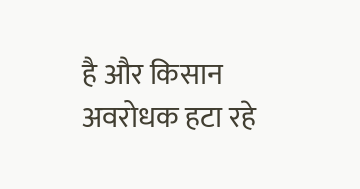है और किसान अवरोधक हटा रहे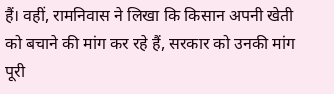हैं। वहीं, रामनिवास ने लिखा कि किसान अपनी खेती को बचाने की मांग कर रहे हैं, सरकार को उनकी मांग पूरी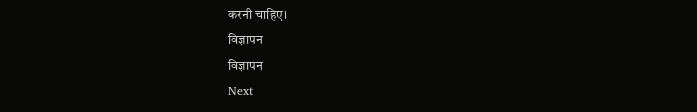करनी चाहिए।
विज्ञापन
विज्ञापन
Next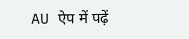AU ऐप में पढ़ें